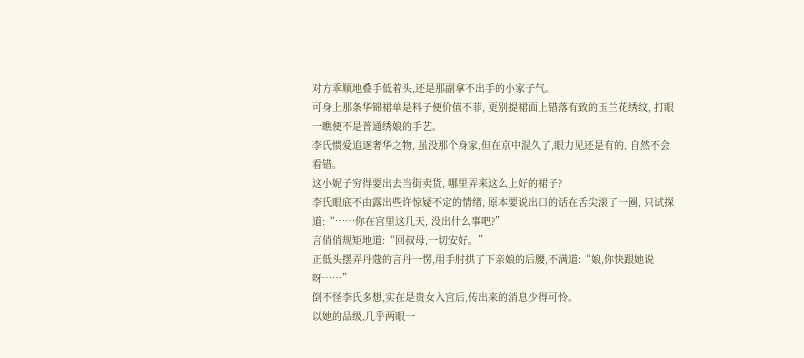对方乖顺地叠手低着头,还是那副拿不出手的小家子气。
可身上那条华锦裙单是料子便价值不菲, 更别提裙面上错落有致的玉兰花绣纹, 打眼一瞧便不是普通绣娘的手艺。
李氏惯爱追逐奢华之物, 虽没那个身家,但在京中混久了,眼力见还是有的, 自然不会看错。
这小妮子穷得要出去当街卖货, 哪里弄来这么上好的裙子?
李氏眼底不由露出些许惊疑不定的情绪, 原本要说出口的话在舌尖滚了一圈, 只试探道:“……你在宫里这几天, 没出什么事吧?”
言俏俏规矩地道:“回叔母,一切安好。”
正低头摆弄丹蔻的言丹一愣,用手肘拱了下亲娘的后腰,不满道:“娘,你快跟她说呀……”
倒不怪李氏多想,实在是贵女入宫后,传出来的消息少得可怜。
以她的品级,几乎两眼一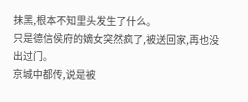抹黑,根本不知里头发生了什么。
只是德信侯府的嫡女突然疯了,被送回家,再也没出过门。
京城中都传,说是被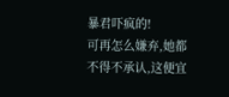暴君吓疯的!
可再怎么嫌弃,她都不得不承认,这便宜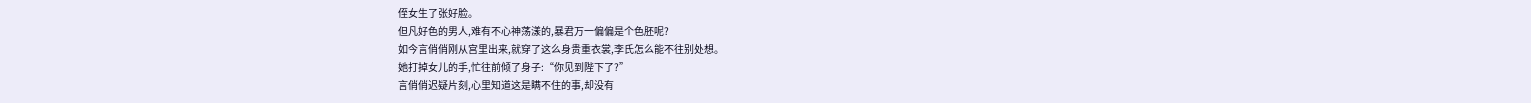侄女生了张好脸。
但凡好色的男人,难有不心神荡漾的,暴君万一偏偏是个色胚呢?
如今言俏俏刚从宫里出来,就穿了这么身贵重衣裳,李氏怎么能不往别处想。
她打掉女儿的手,忙往前倾了身子:“你见到陛下了?”
言俏俏迟疑片刻,心里知道这是瞒不住的事,却没有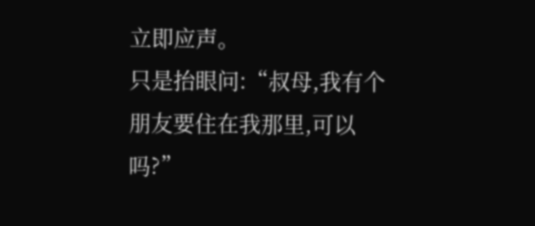立即应声。
只是抬眼问:“叔母,我有个朋友要住在我那里,可以吗?”